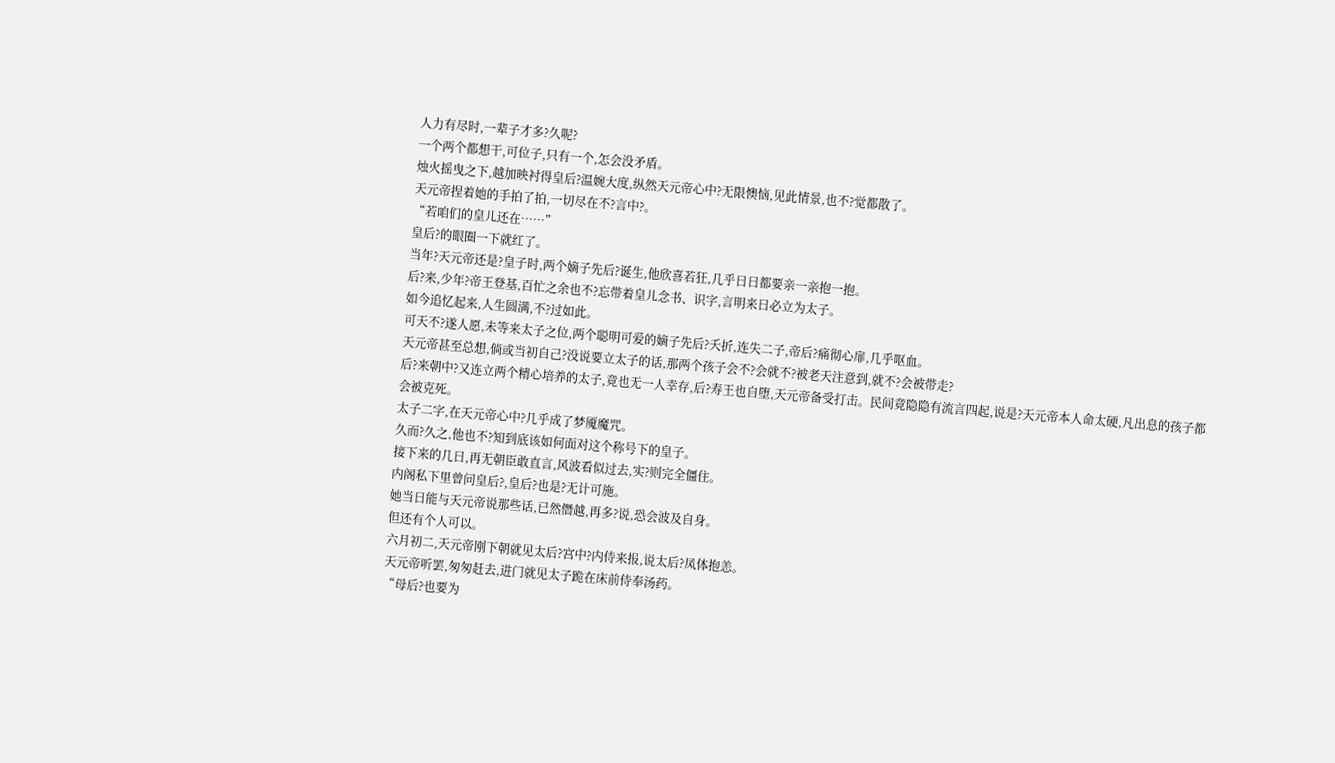人力有尽时,一辈子才多?久呢?
一个两个都想干,可位子,只有一个,怎会没矛盾。
烛火摇曳之下,越加映衬得皇后?温婉大度,纵然天元帝心中?无限懊恼,见此情景,也不?觉都散了。
天元帝捏着她的手拍了拍,一切尽在不?言中?。
“若咱们的皇儿还在……”
皇后?的眼圈一下就红了。
当年?天元帝还是?皇子时,两个嫡子先后?诞生,他欣喜若狂,几乎日日都要亲一亲抱一抱。
后?来,少年?帝王登基,百忙之余也不?忘带着皇儿念书、识字,言明来日必立为太子。
如今追忆起来,人生圆满,不?过如此。
可天不?遂人愿,未等来太子之位,两个聪明可爱的嫡子先后?夭折,连失二子,帝后?痛彻心扉,几乎呕血。
天元帝甚至总想,倘或当初自己?没说要立太子的话,那两个孩子会不?会就不?被老天注意到,就不?会被带走?
后?来朝中?又连立两个精心培养的太子,竟也无一人幸存,后?寿王也自堕,天元帝备受打击。民间竟隐隐有流言四起,说是?天元帝本人命太硬,凡出息的孩子都会被克死。
太子二字,在天元帝心中?几乎成了梦魇魔咒。
久而?久之,他也不?知到底该如何面对这个称号下的皇子。
接下来的几日,再无朝臣敢直言,风波看似过去,实?则完全僵住。
内阁私下里曾问皇后?,皇后?也是?无计可施。
她当日能与天元帝说那些话,已然僭越,再多?说,恐会波及自身。
但还有个人可以。
六月初二,天元帝刚下朝就见太后?宫中?内侍来报,说太后?凤体抱恙。
天元帝听罢,匆匆赶去,进门就见太子跪在床前侍奉汤药。
“母后?也要为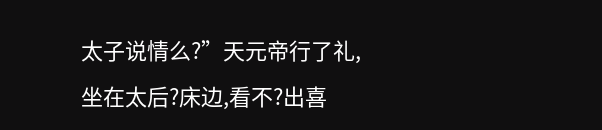太子说情么?”天元帝行了礼,坐在太后?床边,看不?出喜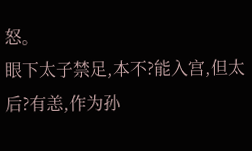怒。
眼下太子禁足,本不?能入宫,但太后?有恙,作为孙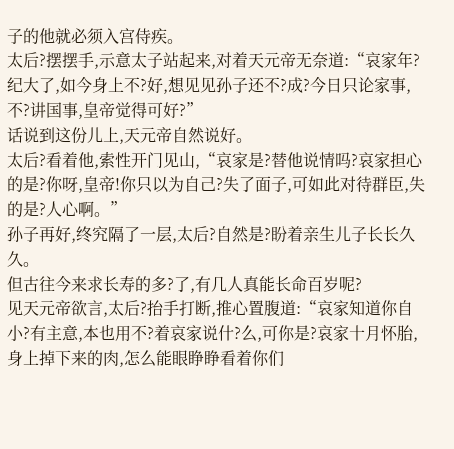子的他就必须入宫侍疾。
太后?摆摆手,示意太子站起来,对着天元帝无奈道:“哀家年?纪大了,如今身上不?好,想见见孙子还不?成?今日只论家事,不?讲国事,皇帝觉得可好?”
话说到这份儿上,天元帝自然说好。
太后?看着他,索性开门见山,“哀家是?替他说情吗?哀家担心的是?你呀,皇帝!你只以为自己?失了面子,可如此对待群臣,失的是?人心啊。”
孙子再好,终究隔了一层,太后?自然是?盼着亲生儿子长长久久。
但古往今来求长寿的多?了,有几人真能长命百岁呢?
见天元帝欲言,太后?抬手打断,推心置腹道:“哀家知道你自小?有主意,本也用不?着哀家说什?么,可你是?哀家十月怀胎,身上掉下来的肉,怎么能眼睁睁看着你们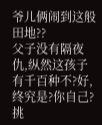爷儿俩闹到这般田地??
父子没有隔夜仇,纵然这孩子有千百种不?好,终究是?你自己?挑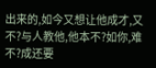出来的,如今又想让他成才,又不?与人教他,他本不?如你,难不?成还要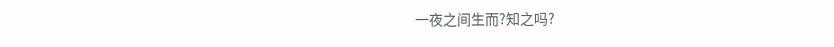一夜之间生而?知之吗?